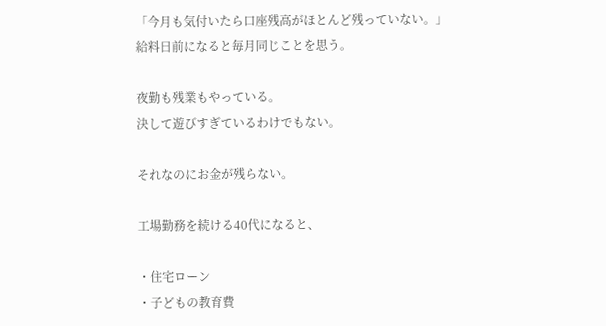「今月も気付いたら口座残高がほとんど残っていない。」
給料日前になると毎月同じことを思う。

夜勤も残業もやっている。
決して遊びすぎているわけでもない。

それなのにお金が残らない。

工場勤務を続ける40代になると、

・住宅ローン
・子どもの教育費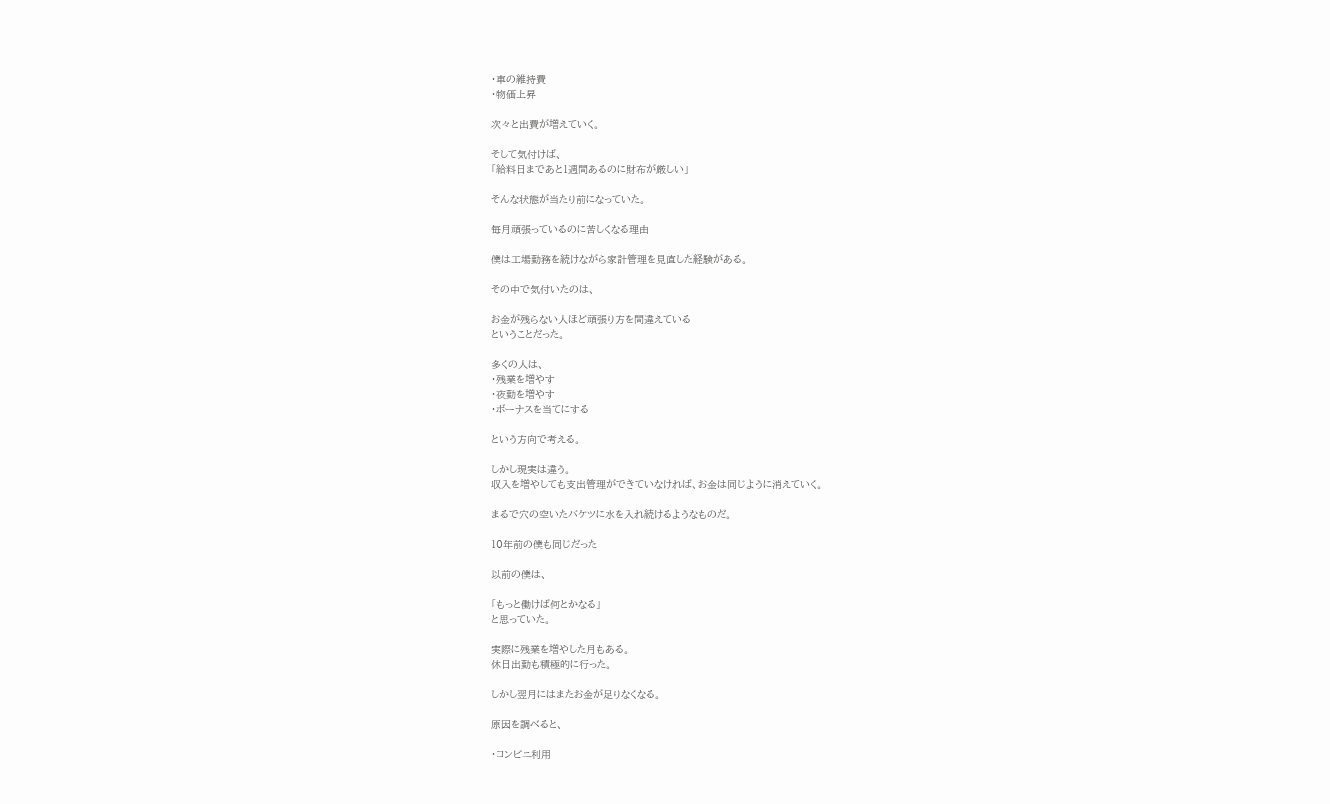・車の維持費
・物価上昇

次々と出費が増えていく。

そして気付けば、
「給料日まであと1週間あるのに財布が厳しい」

そんな状態が当たり前になっていた。

毎月頑張っているのに苦しくなる理由

僕は工場勤務を続けながら家計管理を見直した経験がある。

その中で気付いたのは、

お金が残らない人ほど頑張り方を間違えている
ということだった。

多くの人は、
・残業を増やす
・夜勤を増やす
・ボーナスを当てにする

という方向で考える。

しかし現実は違う。
収入を増やしても支出管理ができていなければ、お金は同じように消えていく。

まるで穴の空いたバケツに水を入れ続けるようなものだ。

10年前の僕も同じだった

以前の僕は、

「もっと働けば何とかなる」
と思っていた。

実際に残業を増やした月もある。
休日出勤も積極的に行った。

しかし翌月にはまたお金が足りなくなる。

原因を調べると、

・コンビニ利用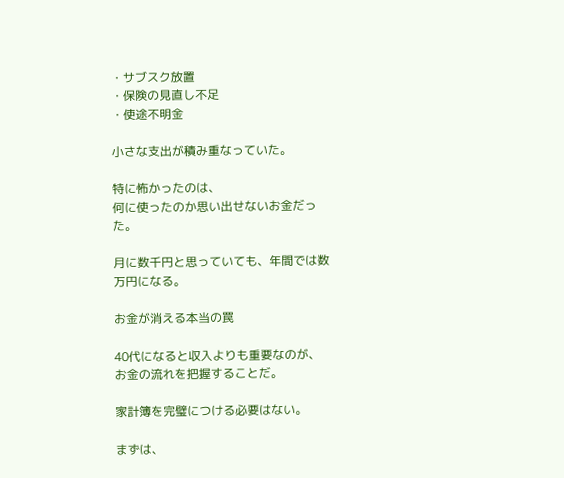・サブスク放置
・保険の見直し不足
・使途不明金

小さな支出が積み重なっていた。

特に怖かったのは、
何に使ったのか思い出せないお金だった。

月に数千円と思っていても、年間では数万円になる。

お金が消える本当の罠

40代になると収入よりも重要なのが、
お金の流れを把握することだ。

家計簿を完璧につける必要はない。

まずは、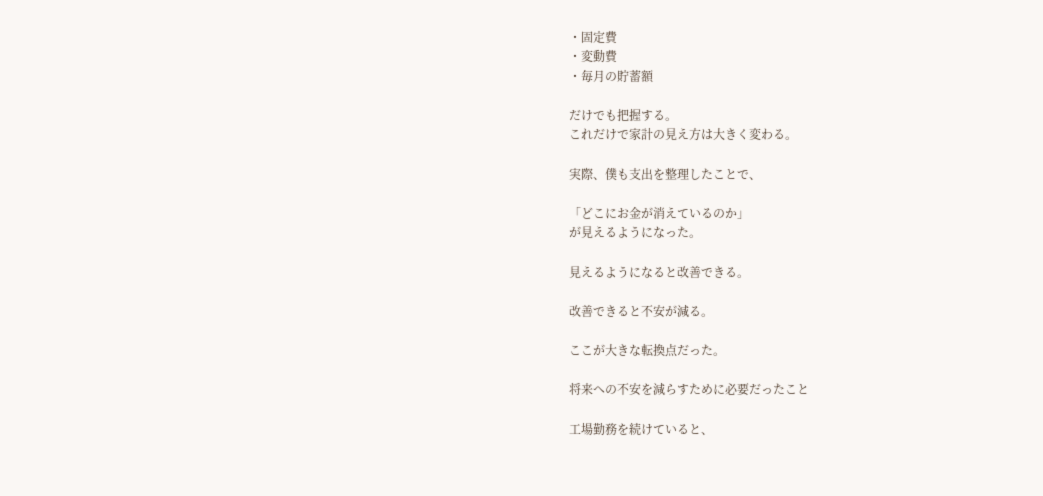・固定費
・変動費
・毎月の貯蓄額

だけでも把握する。
これだけで家計の見え方は大きく変わる。

実際、僕も支出を整理したことで、

「どこにお金が消えているのか」
が見えるようになった。

見えるようになると改善できる。

改善できると不安が減る。

ここが大きな転換点だった。

将来への不安を減らすために必要だったこと

工場勤務を続けていると、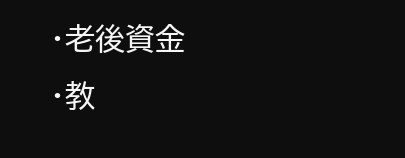・老後資金
・教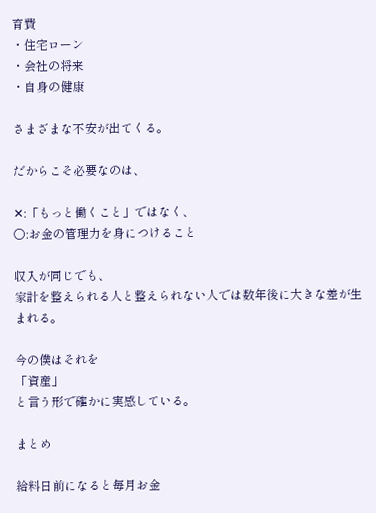育費
・住宅ローン
・会社の将来
・自身の健康

さまざまな不安が出てくる。

だからこそ必要なのは、

✕:「もっと働くこと」ではなく、
〇:お金の管理力を身につけること

収入が同じでも、
家計を整えられる人と整えられない人では数年後に大きな差が生まれる。

今の僕はそれを
「資産」
と言う形で確かに実感している。

まとめ

給料日前になると毎月お金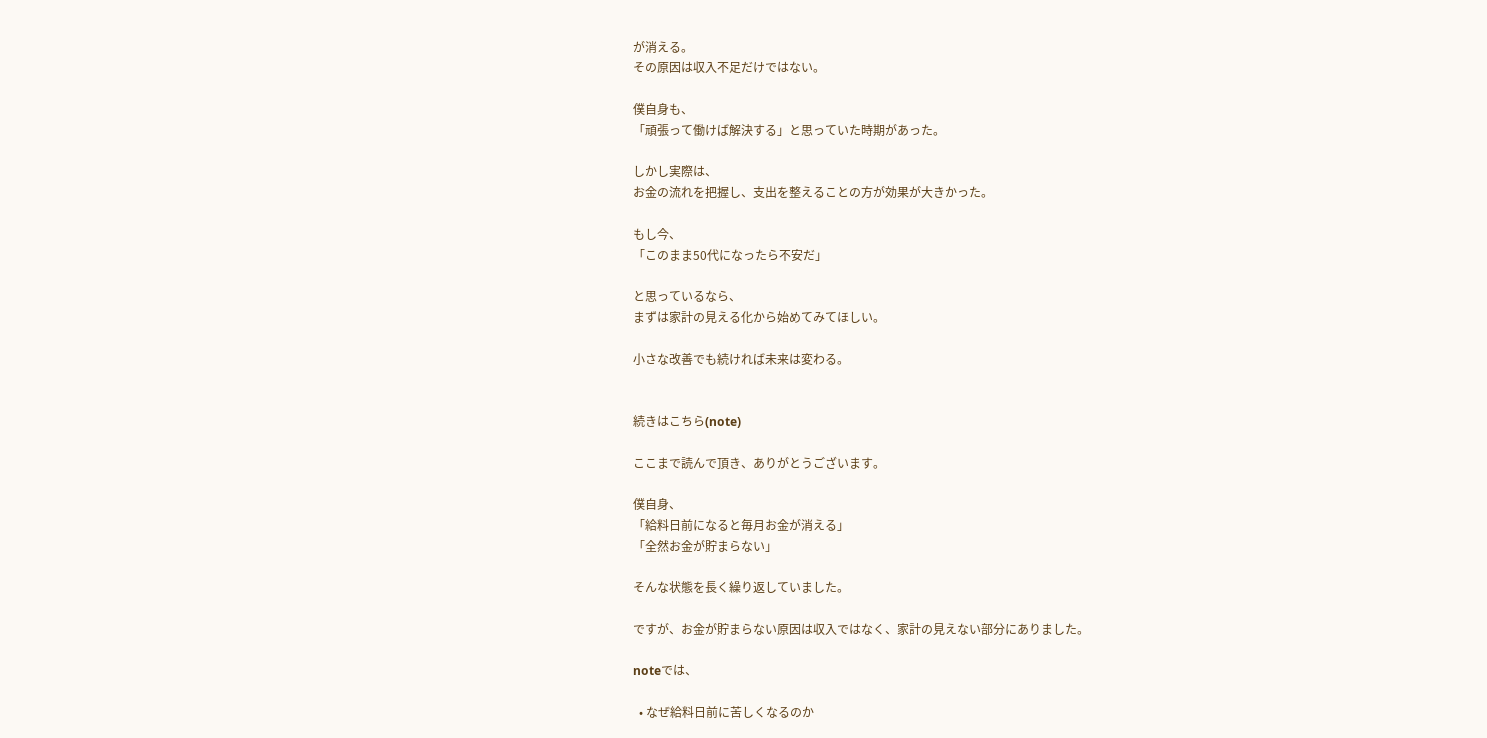が消える。
その原因は収入不足だけではない。

僕自身も、
「頑張って働けば解決する」と思っていた時期があった。

しかし実際は、
お金の流れを把握し、支出を整えることの方が効果が大きかった。

もし今、
「このまま50代になったら不安だ」

と思っているなら、
まずは家計の見える化から始めてみてほしい。

小さな改善でも続ければ未来は変わる。


続きはこちら(note)

ここまで読んで頂き、ありがとうございます。

僕自身、
「給料日前になると毎月お金が消える」
「全然お金が貯まらない」

そんな状態を長く繰り返していました。

ですが、お金が貯まらない原因は収入ではなく、家計の見えない部分にありました。

noteでは、

  • なぜ給料日前に苦しくなるのか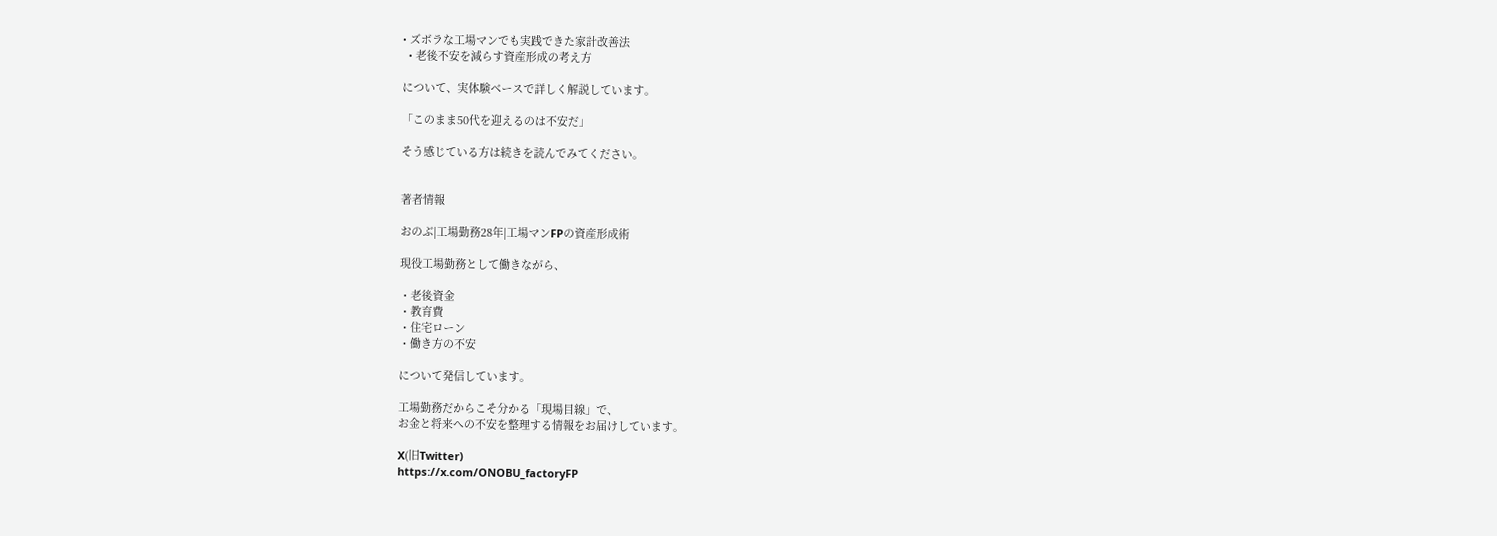• ズボラな工場マンでも実践できた家計改善法
  • 老後不安を減らす資産形成の考え方

について、実体験ベースで詳しく解説しています。

「このまま50代を迎えるのは不安だ」

そう感じている方は続きを読んでみてください。


著者情報

おのぶ|工場勤務28年|工場マンFPの資産形成術

現役工場勤務として働きながら、

・老後資金
・教育費
・住宅ローン
・働き方の不安

について発信しています。

工場勤務だからこそ分かる「現場目線」で、
お金と将来への不安を整理する情報をお届けしています。

X(旧Twitter)
https://x.com/ONOBU_factoryFP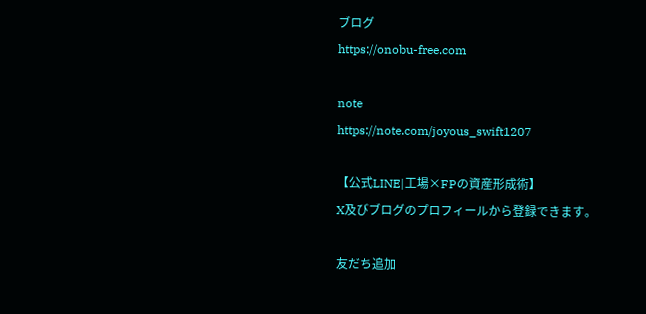ブログ
https://onobu-free.com

note
https://note.com/joyous_swift1207

【公式LINE|工場×FPの資産形成術】
X及びブログのプロフィールから登録できます。

友だち追加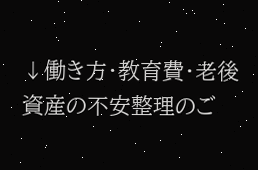↓働き方・教育費・老後資産の不安整理のご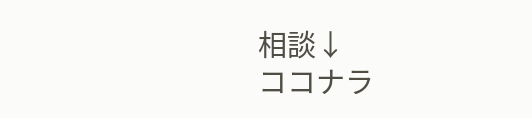相談↓
ココナラ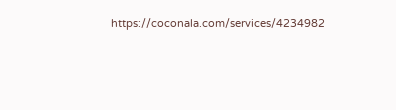https://coconala.com/services/4234982